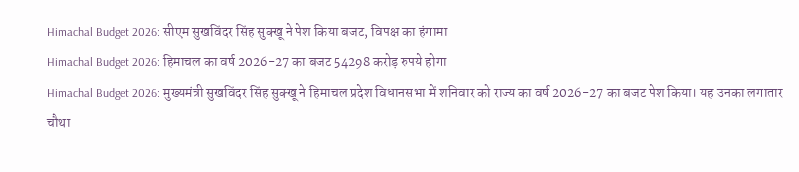Himachal Budget 2026: सीएम सुखविंदर सिंह सुक्खू ने पेश किया बजट, विपक्ष का हंगामा
Himachal Budget 2026: हिमाचल का वर्ष 2026-27 का बजट 54298 करोड़ रुपये होगा
Himachal Budget 2026: मुख्यमंत्री सुखविंदर सिंह सुक्खू ने हिमाचल प्रदेश विधानसभा में शनिवार को राज्य का वर्ष 2026-27 का बजट पेश किया। यह उनका लगातार चौथा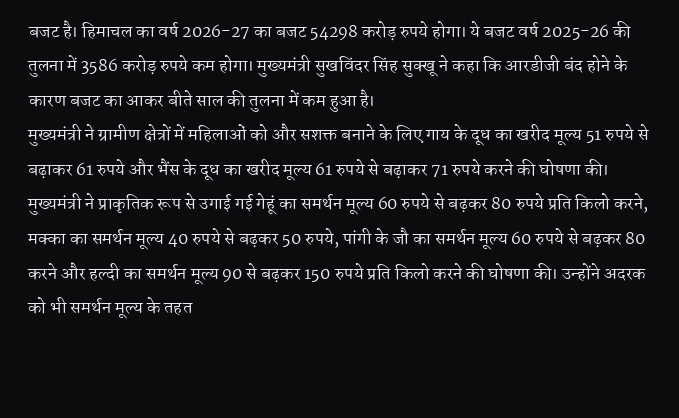बजट है। हिमाचल का वर्ष 2026-27 का बजट 54298 करोड़ रुपये होगा। ये बजट वर्ष 2025-26 की तुलना में 3586 करोड़ रुपये कम होगा। मुख्यमंत्री सुखविंदर सिंह सुक्खू ने कहा कि आरडीजी बंद होने के कारण बजट का आकर बीते साल की तुलना में कम हुआ है।
मुख्यमंत्री ने ग्रामीण क्षेत्रों में महिलाओं को और सशक्त बनाने के लिए गाय के दूध का खरीद मूल्य 51 रुपये से बढ़ाकर 61 रुपये और भैंस के दूध का खरीद मूल्य 61 रुपये से बढ़ाकर 71 रुपये करने की घोषणा की।
मुख्यमंत्री ने प्राकृतिक रूप से उगाई गई गेहूं का समर्थन मूल्य 60 रुपये से बढ़कर 80 रुपये प्रति किलो करने, मक्का का समर्थन मूल्य 40 रुपये से बढ़कर 50 रुपये, पांगी के जौ का समर्थन मूल्य 60 रुपये से बढ़कर 80 करने और हल्दी का समर्थन मूल्य 90 से बढ़कर 150 रुपये प्रति किलो करने की घोषणा की। उन्होंने अदरक को भी समर्थन मूल्य के तहत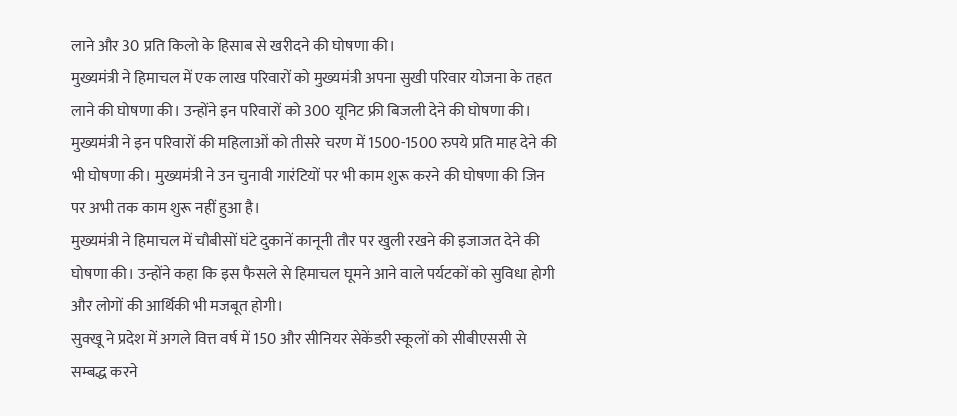लाने और 30 प्रति किलो के हिसाब से खरीदने की घोषणा की।
मुख्यमंत्री ने हिमाचल में एक लाख परिवारों को मुख्यमंत्री अपना सुखी परिवार योजना के तहत लाने की घोषणा की। उन्होंने इन परिवारों को 300 यूनिट फ्री बिजली देने की घोषणा की। मुख्यमंत्री ने इन परिवारों की महिलाओं को तीसरे चरण में 1500-1500 रुपये प्रति माह देने की भी घोषणा की। मुख्यमंत्री ने उन चुनावी गारंटियों पर भी काम शुरू करने की घोषणा की जिन पर अभी तक काम शुरू नहीं हुआ है।
मुख्यमंत्री ने हिमाचल में चौबीसों घंटे दुकानें कानूनी तौर पर खुली रखने की इजाजत देने की घोषणा की। उन्होंने कहा कि इस फैसले से हिमाचल घूमने आने वाले पर्यटकों को सुविधा होगी और लोगों की आर्थिकी भी मजबूत होगी।
सुक्खू ने प्रदेश में अगले वित्त वर्ष में 150 और सीनियर सेकेंडरी स्कूलों को सीबीएससी से सम्बद्ध करने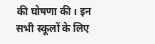की घोषणा की। इन सभी स्कूलों के लिए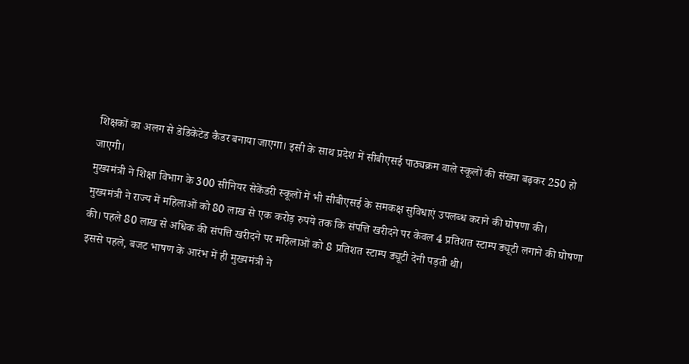शिक्षकों का अलग से डेडिकेटेड कैडर बनाया जाएगा। इसी के साथ प्रदेश में सीबीएसई पाठ्यक्रम वाले स्कूलों की संख्या बढ़कर 250 हो जाएगी।
मुख्यमंत्री ने शिक्षा विभाग के 300 सीनियर सेकेंडरी स्कूलों में भी सीबीएसई के समकक्ष सुविधाएं उपलब्ध कराने की घोषणा की।
मुख्यमंत्री ने राज्य में महिलाओं को 80 लाख से एक करोड़ रुपये तक कि संपत्ति खरीदने पर केवल 4 प्रतिशत स्टाम्प ड्यूटी लगाने की घोषणा की। पहले 80 लाख से अधिक की संपत्ति खरीदने पर महिलाओं को 8 प्रतिशत स्टाम्प ड्यूटी देनी पड़ती थी।
इससे पहले, बजट भाषण के आरंभ में ही मुख्यमंत्री ने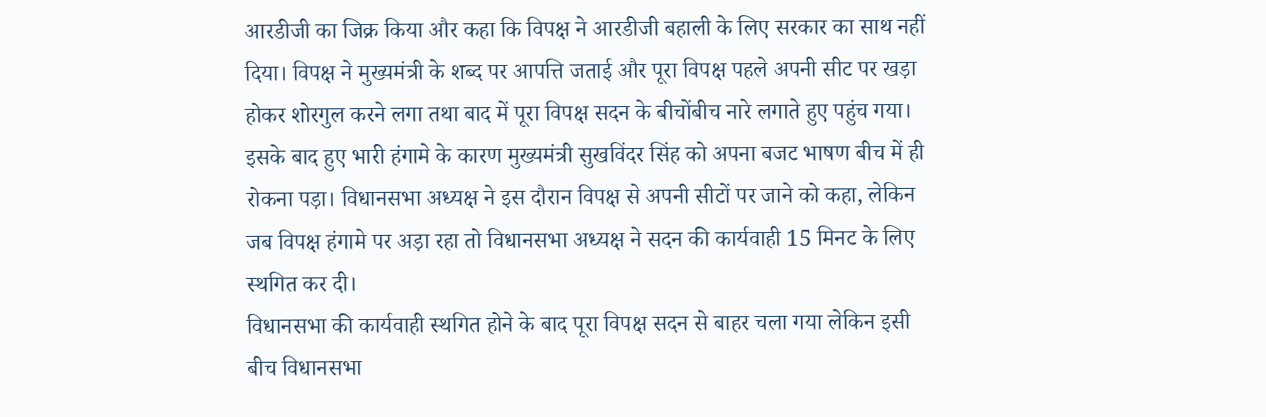आरडीजी का जिक्र किया और कहा कि विपक्ष ने आरडीजी बहाली के लिए सरकार का साथ नहीं दिया। विपक्ष ने मुख्यमंत्री के शब्द पर आपत्ति जताई और पूरा विपक्ष पहले अपनी सीट पर खड़ा होकर शोरगुल करने लगा तथा बाद में पूरा विपक्ष सदन के बीचोंबीच नारे लगाते हुए पहुंच गया।
इसके बाद हुए भारी हंगामे के कारण मुख्यमंत्री सुखविंदर सिंह को अपना बजट भाषण बीच में ही रोकना पड़ा। विधानसभा अध्यक्ष ने इस दौरान विपक्ष से अपनी सीटों पर जाने को कहा, लेकिन जब विपक्ष हंगामे पर अड़ा रहा तो विधानसभा अध्यक्ष ने सदन की कार्यवाही 15 मिनट के लिए स्थगित कर दी।
विधानसभा की कार्यवाही स्थगित होने के बाद पूरा विपक्ष सदन से बाहर चला गया लेकिन इसी बीच विधानसभा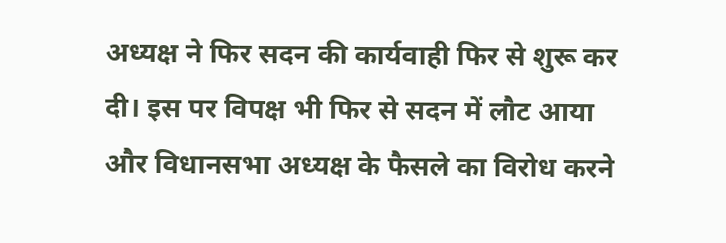अध्यक्ष ने फिर सदन की कार्यवाही फिर से शुरू कर दी। इस पर विपक्ष भी फिर से सदन में लौट आया और विधानसभा अध्यक्ष के फैसले का विरोध करने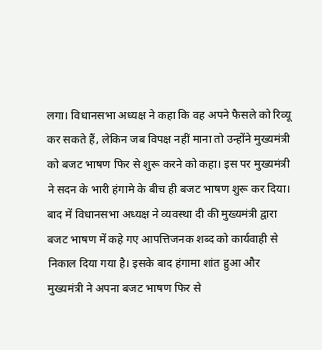लगा। विधानसभा अध्यक्ष ने कहा कि वह अपने फैसले को रिव्यू कर सकते हैं, लेकिन जब विपक्ष नहीं माना तो उन्होंने मुख्यमंत्री को बजट भाषण फिर से शुरू करने को कहा। इस पर मुख्यमंत्री ने सदन के भारी हंगामे के बीच ही बजट भाषण शुरू कर दिया।
बाद में विधानसभा अध्यक्ष ने व्यवस्था दी की मुख्यमंत्री द्वारा बजट भाषण में कहे गए आपत्तिजनक शब्द को कार्यवाही से निकाल दिया गया है। इसके बाद हंगामा शांत हुआ और मुख्यमंत्री ने अपना बजट भाषण फिर से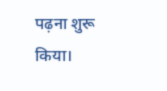पढ़ना शुरू किया।